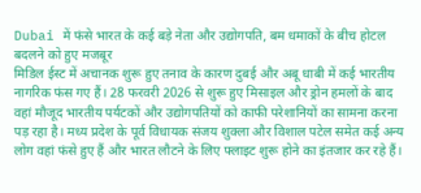Dubai में फंसे भारत के कई बड़े नेता और उद्योगपति, बम धमाकों के बीच होटल बदलने को हुए मजबूर
मिडिल ईस्ट में अचानक शुरू हुए तनाव के कारण दुबई और अबू धाबी में कई भारतीय नागरिक फंस गए हैं। 28 फरवरी 2026 से शुरू हुए मिसाइल और ड्रोन हमलों के बाद वहां मौजूद भारतीय पर्यटकों और उद्योगपतियों को काफी परेशानियों का सामना करना पड़ रहा है। मध्य प्रदेश के पूर्व विधायक संजय शुक्ला और विशाल पटेल समेत कई अन्य लोग वहां फंसे हुए हैं और भारत लौटने के लिए फ्लाइट शुरू होने का इंतजार कर रहे हैं।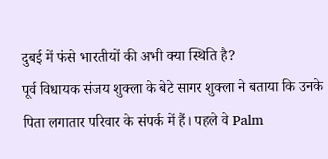दुबई में फंसे भारतीयों की अभी क्या स्थिति है?
पूर्व विधायक संजय शुक्ला के बेटे सागर शुक्ला ने बताया कि उनके पिता लगातार परिवार के संपर्क में हैं। पहले वे Palm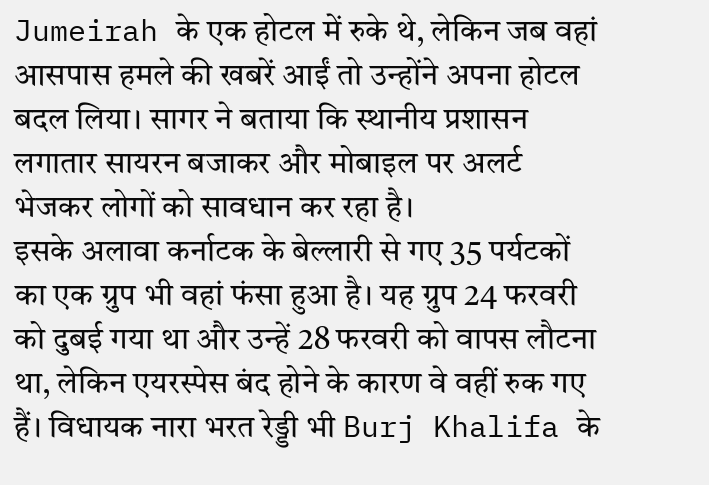Jumeirah के एक होटल में रुके थे, लेकिन जब वहां आसपास हमले की खबरें आईं तो उन्होंने अपना होटल बदल लिया। सागर ने बताया कि स्थानीय प्रशासन लगातार सायरन बजाकर और मोबाइल पर अलर्ट भेजकर लोगों को सावधान कर रहा है।
इसके अलावा कर्नाटक के बेल्लारी से गए 35 पर्यटकों का एक ग्रुप भी वहां फंसा हुआ है। यह ग्रुप 24 फरवरी को दुबई गया था और उन्हें 28 फरवरी को वापस लौटना था, लेकिन एयरस्पेस बंद होने के कारण वे वहीं रुक गए हैं। विधायक नारा भरत रेड्डी भी Burj Khalifa के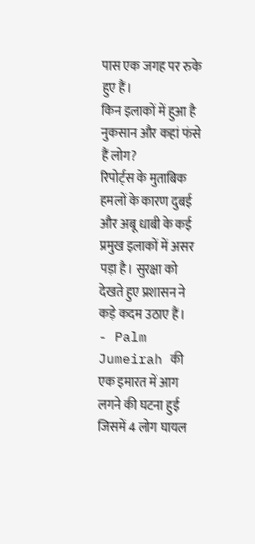पास एक जगह पर रुके हुए हैं।
किन इलाकों में हुआ है नुकसान और कहां फंसे हैं लोग?
रिपोर्ट्स के मुताबिक हमलों के कारण दुबई और अबू धाबी के कई प्रमुख इलाकों में असर पड़ा है। सुरक्षा को देखते हुए प्रशासन ने कड़े कदम उठाए हैं।
- Palm Jumeirah की एक इमारत में आग लगने की घटना हुई जिसमें 4 लोग घायल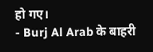हो गए।
- Burj Al Arab के बाहरी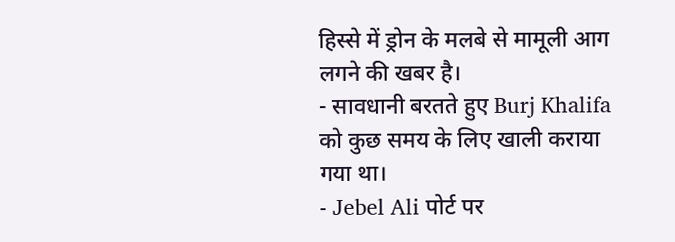हिस्से में ड्रोन के मलबे से मामूली आग लगने की खबर है।
- सावधानी बरतते हुए Burj Khalifa को कुछ समय के लिए खाली कराया गया था।
- Jebel Ali पोर्ट पर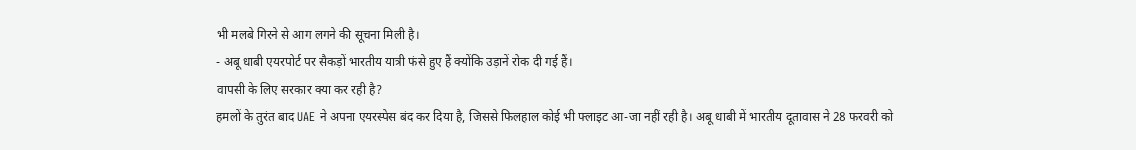भी मलबे गिरने से आग लगने की सूचना मिली है।
- अबू धाबी एयरपोर्ट पर सैकड़ों भारतीय यात्री फंसे हुए हैं क्योंकि उड़ानें रोक दी गई हैं।
वापसी के लिए सरकार क्या कर रही है?
हमलों के तुरंत बाद UAE ने अपना एयरस्पेस बंद कर दिया है, जिससे फिलहाल कोई भी फ्लाइट आ-जा नहीं रही है। अबू धाबी में भारतीय दूतावास ने 28 फरवरी को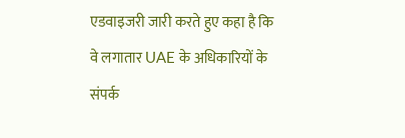एडवाइजरी जारी करते हुए कहा है कि वे लगातार UAE के अधिकारियों के संपर्क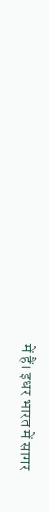में हैं। इधर भारत में सागर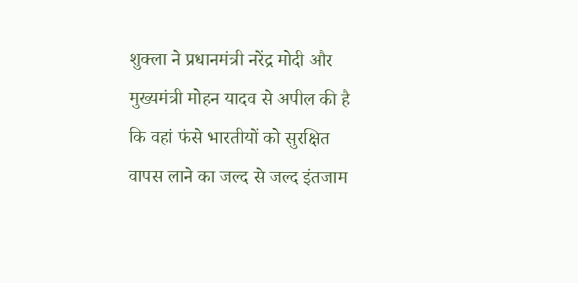शुक्ला ने प्रधानमंत्री नरेंद्र मोदी और मुख्यमंत्री मोहन यादव से अपील की है कि वहां फंसे भारतीयों को सुरक्षित वापस लाने का जल्द से जल्द इंतजाम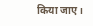किया जाए।